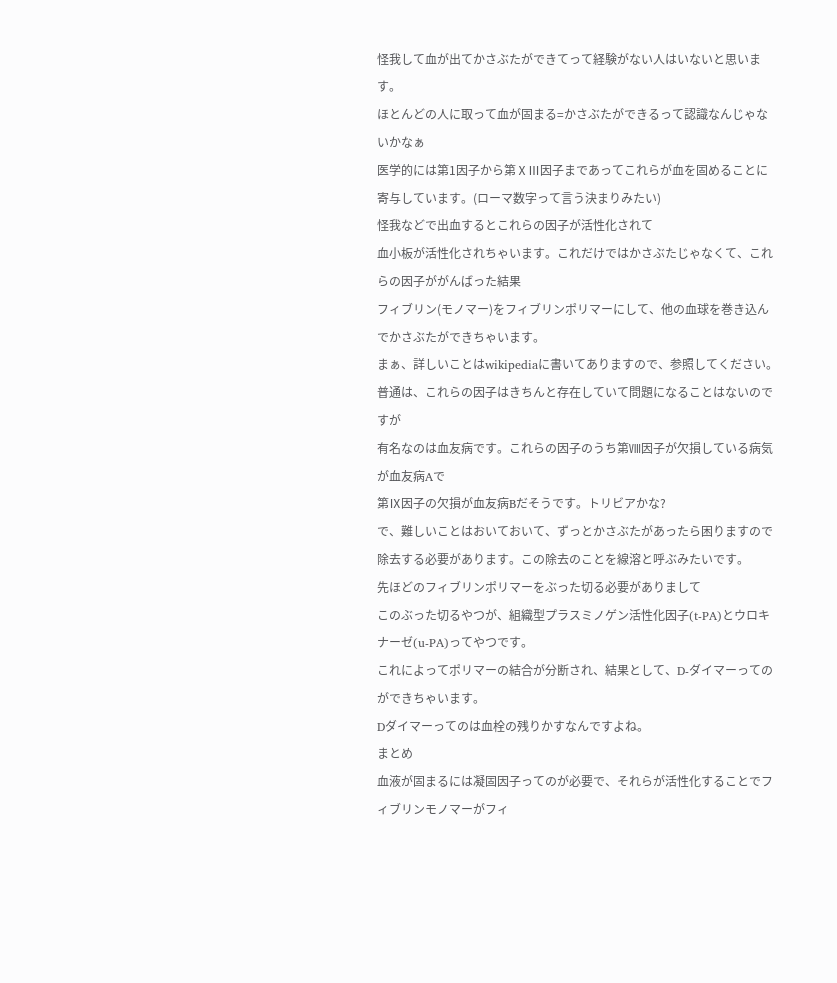怪我して血が出てかさぶたができてって経験がない人はいないと思います。
ほとんどの人に取って血が固まる=かさぶたができるって認識なんじゃないかなぁ
医学的には第1因子から第ⅩⅢ因子まであってこれらが血を固めることに寄与しています。(ローマ数字って言う決まりみたい)
怪我などで出血するとこれらの因子が活性化されて
血小板が活性化されちゃいます。これだけではかさぶたじゃなくて、これらの因子ががんばった結果
フィブリン(モノマー)をフィブリンポリマーにして、他の血球を巻き込んでかさぶたができちゃいます。
まぁ、詳しいことはwikipediaに書いてありますので、参照してください。
普通は、これらの因子はきちんと存在していて問題になることはないのですが
有名なのは血友病です。これらの因子のうち第Ⅷ因子が欠損している病気が血友病Aで
第Ⅸ因子の欠損が血友病Bだそうです。トリビアかな?
で、難しいことはおいておいて、ずっとかさぶたがあったら困りますので
除去する必要があります。この除去のことを線溶と呼ぶみたいです。
先ほどのフィブリンポリマーをぶった切る必要がありまして
このぶった切るやつが、組織型プラスミノゲン活性化因子(t-PA)とウロキナーゼ(u-PA)ってやつです。
これによってポリマーの結合が分断され、結果として、D-ダイマーってのができちゃいます。
Dダイマーってのは血栓の残りかすなんですよね。
まとめ
血液が固まるには凝固因子ってのが必要で、それらが活性化することでフィブリンモノマーがフィ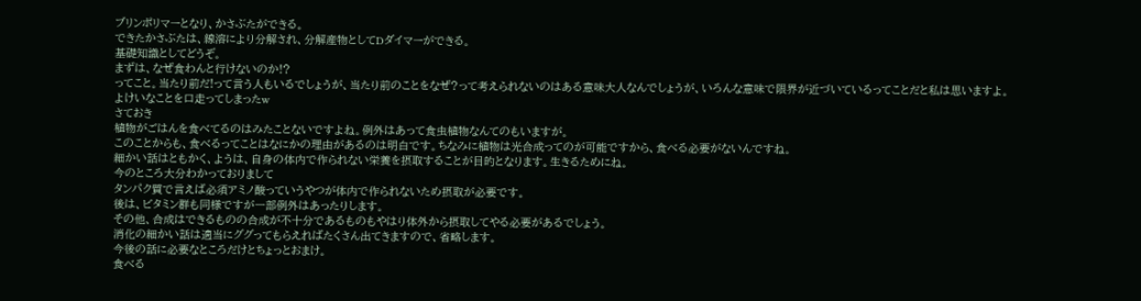ブリンポリマーとなり、かさぶたができる。
できたかさぶたは、線溶により分解され、分解産物としてDダイマーができる。
基礎知識としてどうぞ。
まずは、なぜ食わんと行けないのか!?
ってこと。当たり前だ!って言う人もいるでしょうが、当たり前のことをなぜ?って考えられないのはある意味大人なんでしょうが、いろんな意味で限界が近づいているってことだと私は思いますよ。
よけいなことを口走ってしまったw
さておき
植物がごはんを食べてるのはみたことないですよね。例外はあって食虫植物なんてのもいますが。
このことからも、食べるってことはなにかの理由があるのは明白です。ちなみに植物は光合成ってのが可能ですから、食べる必要がないんですね。
細かい話はともかく、ようは、自身の体内で作られない栄養を摂取することが目的となります。生きるためにね。
今のところ大分わかっておりまして
タンパク質で言えば必須アミノ酸っていうやつが体内で作られないため摂取が必要です。
後は、ビタミン群も同様ですが一部例外はあったりします。
その他、合成はできるものの合成が不十分であるものもやはり体外から摂取してやる必要があるでしょう。
消化の細かい話は適当にググってもらえればたくさん出てきますので、省略します。
今後の話に必要なところだけとちょっとおまけ。
食べる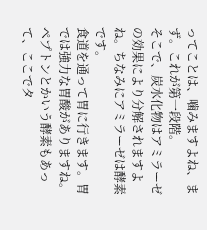ってことは、噛みますよね、まず。これが第一段階。
そこで、炭水化物はアミラーゼの効果により分解されますよね。ちなみにアミラーゼは酵素です。
食道を通って胃に行きます。胃では強力な胃酸がありますね。ペプトンとかいう酵素もあって、ここでタ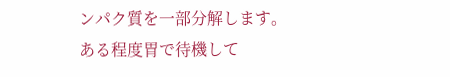ンパク質を一部分解します。
ある程度胃で待機して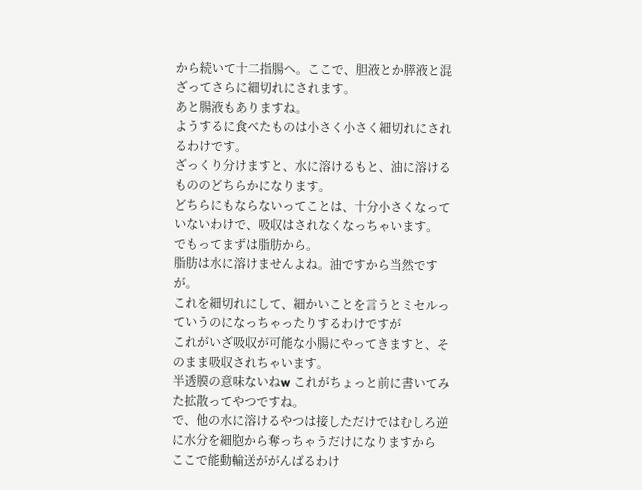から続いて十二指腸へ。ここで、胆液とか膵液と混ざってさらに細切れにされます。
あと腸液もありますね。
ようするに食べたものは小さく小さく細切れにされるわけです。
ざっくり分けますと、水に溶けるもと、油に溶けるもののどちらかになります。
どちらにもならないってことは、十分小さくなっていないわけで、吸収はされなくなっちゃいます。
でもってまずは脂肪から。
脂肪は水に溶けませんよね。油ですから当然ですが。
これを細切れにして、細かいことを言うとミセルっていうのになっちゃったりするわけですが
これがいざ吸収が可能な小腸にやってきますと、そのまま吸収されちゃいます。
半透膜の意味ないねw これがちょっと前に書いてみた拡散ってやつですね。
で、他の水に溶けるやつは接しただけではむしろ逆に水分を細胞から奪っちゃうだけになりますから
ここで能動輸送ががんばるわけ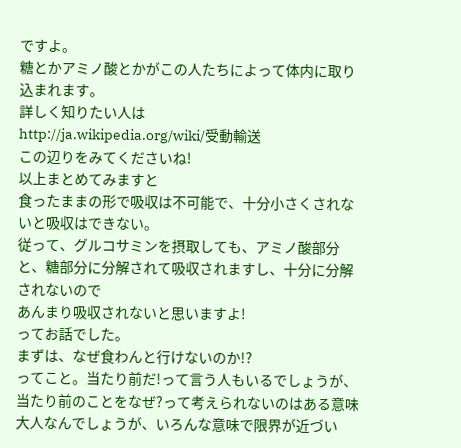ですよ。
糖とかアミノ酸とかがこの人たちによって体内に取り込まれます。
詳しく知りたい人は
http://ja.wikipedia.org/wiki/受動輸送
この辺りをみてくださいね!
以上まとめてみますと
食ったままの形で吸収は不可能で、十分小さくされないと吸収はできない。
従って、グルコサミンを摂取しても、アミノ酸部分と、糖部分に分解されて吸収されますし、十分に分解されないので
あんまり吸収されないと思いますよ!
ってお話でした。
まずは、なぜ食わんと行けないのか!?
ってこと。当たり前だ!って言う人もいるでしょうが、当たり前のことをなぜ?って考えられないのはある意味大人なんでしょうが、いろんな意味で限界が近づい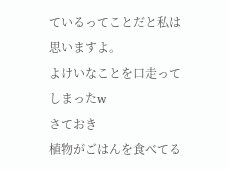ているってことだと私は思いますよ。
よけいなことを口走ってしまったw
さておき
植物がごはんを食べてる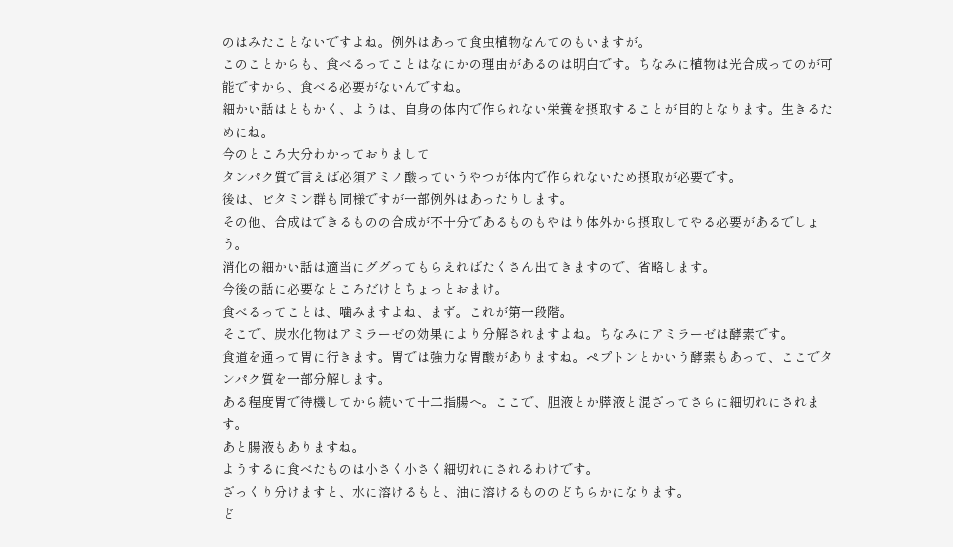のはみたことないですよね。例外はあって食虫植物なんてのもいますが。
このことからも、食べるってことはなにかの理由があるのは明白です。ちなみに植物は光合成ってのが可能ですから、食べる必要がないんですね。
細かい話はともかく、ようは、自身の体内で作られない栄養を摂取することが目的となります。生きるためにね。
今のところ大分わかっておりまして
タンパク質で言えば必須アミノ酸っていうやつが体内で作られないため摂取が必要です。
後は、ビタミン群も同様ですが一部例外はあったりします。
その他、合成はできるものの合成が不十分であるものもやはり体外から摂取してやる必要があるでしょう。
消化の細かい話は適当にググってもらえればたくさん出てきますので、省略します。
今後の話に必要なところだけとちょっとおまけ。
食べるってことは、噛みますよね、まず。これが第一段階。
そこで、炭水化物はアミラーゼの効果により分解されますよね。ちなみにアミラーゼは酵素です。
食道を通って胃に行きます。胃では強力な胃酸がありますね。ペプトンとかいう酵素もあって、ここでタンパク質を一部分解します。
ある程度胃で待機してから続いて十二指腸へ。ここで、胆液とか膵液と混ざってさらに細切れにされます。
あと腸液もありますね。
ようするに食べたものは小さく小さく細切れにされるわけです。
ざっくり分けますと、水に溶けるもと、油に溶けるもののどちらかになります。
ど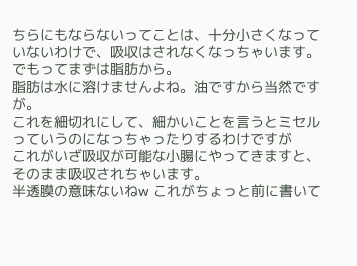ちらにもならないってことは、十分小さくなっていないわけで、吸収はされなくなっちゃいます。
でもってまずは脂肪から。
脂肪は水に溶けませんよね。油ですから当然ですが。
これを細切れにして、細かいことを言うとミセルっていうのになっちゃったりするわけですが
これがいざ吸収が可能な小腸にやってきますと、そのまま吸収されちゃいます。
半透膜の意味ないねw これがちょっと前に書いて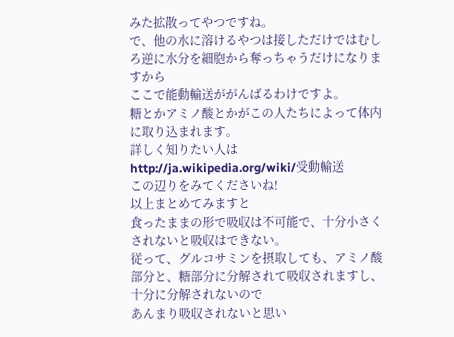みた拡散ってやつですね。
で、他の水に溶けるやつは接しただけではむしろ逆に水分を細胞から奪っちゃうだけになりますから
ここで能動輸送ががんばるわけですよ。
糖とかアミノ酸とかがこの人たちによって体内に取り込まれます。
詳しく知りたい人は
http://ja.wikipedia.org/wiki/受動輸送
この辺りをみてくださいね!
以上まとめてみますと
食ったままの形で吸収は不可能で、十分小さくされないと吸収はできない。
従って、グルコサミンを摂取しても、アミノ酸部分と、糖部分に分解されて吸収されますし、十分に分解されないので
あんまり吸収されないと思い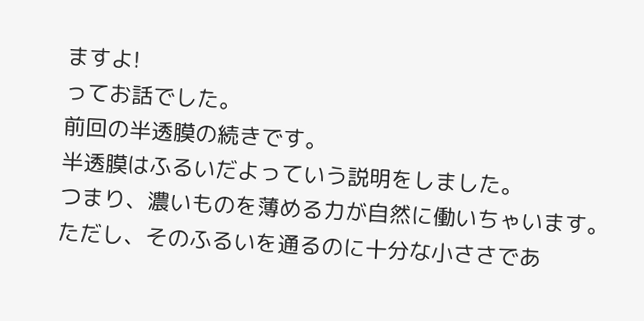ますよ!
ってお話でした。
前回の半透膜の続きです。
半透膜はふるいだよっていう説明をしました。
つまり、濃いものを薄める力が自然に働いちゃいます。
ただし、そのふるいを通るのに十分な小ささであ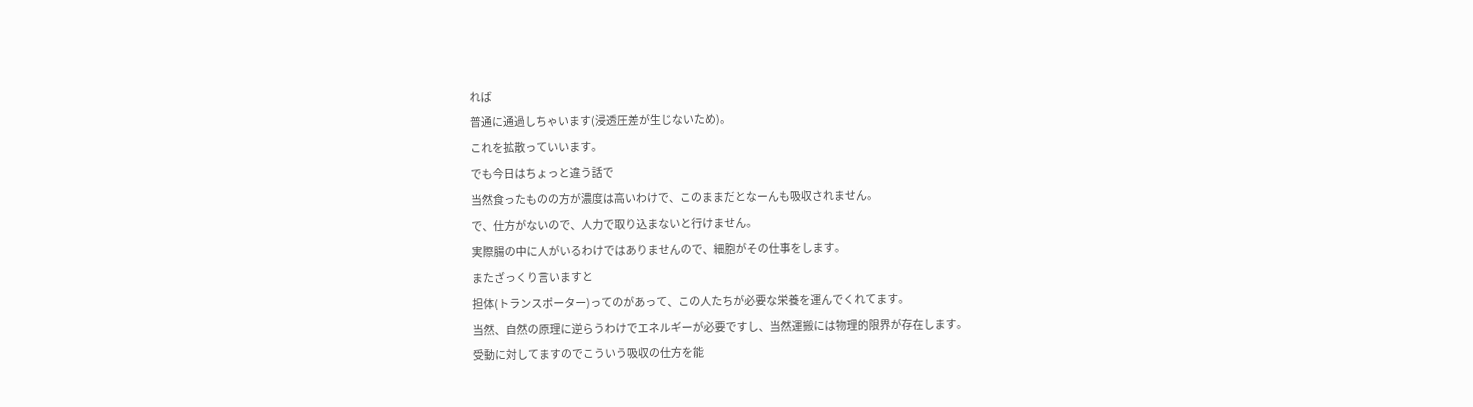れば
普通に通過しちゃいます(浸透圧差が生じないため)。
これを拡散っていいます。
でも今日はちょっと違う話で
当然食ったものの方が濃度は高いわけで、このままだとなーんも吸収されません。
で、仕方がないので、人力で取り込まないと行けません。
実際腸の中に人がいるわけではありませんので、細胞がその仕事をします。
またざっくり言いますと
担体(トランスポーター)ってのがあって、この人たちが必要な栄養を運んでくれてます。
当然、自然の原理に逆らうわけでエネルギーが必要ですし、当然運搬には物理的限界が存在します。
受動に対してますのでこういう吸収の仕方を能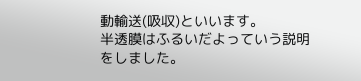動輸送(吸収)といいます。
半透膜はふるいだよっていう説明をしました。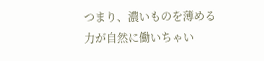つまり、濃いものを薄める力が自然に働いちゃい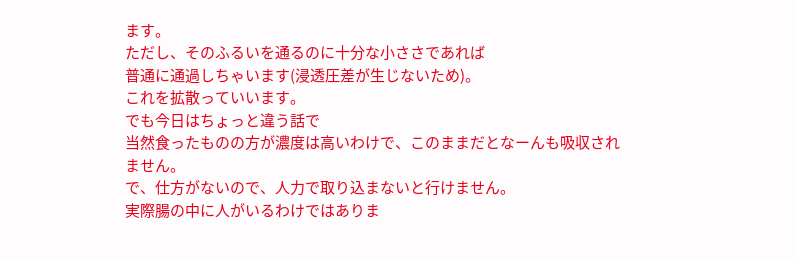ます。
ただし、そのふるいを通るのに十分な小ささであれば
普通に通過しちゃいます(浸透圧差が生じないため)。
これを拡散っていいます。
でも今日はちょっと違う話で
当然食ったものの方が濃度は高いわけで、このままだとなーんも吸収されません。
で、仕方がないので、人力で取り込まないと行けません。
実際腸の中に人がいるわけではありま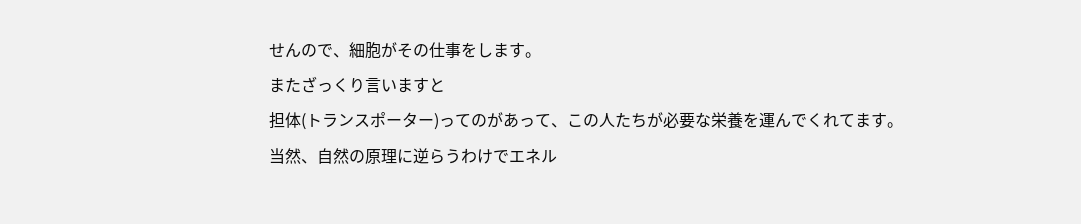せんので、細胞がその仕事をします。
またざっくり言いますと
担体(トランスポーター)ってのがあって、この人たちが必要な栄養を運んでくれてます。
当然、自然の原理に逆らうわけでエネル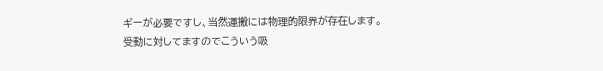ギーが必要ですし、当然運搬には物理的限界が存在します。
受動に対してますのでこういう吸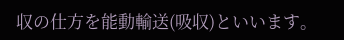収の仕方を能動輸送(吸収)といいます。